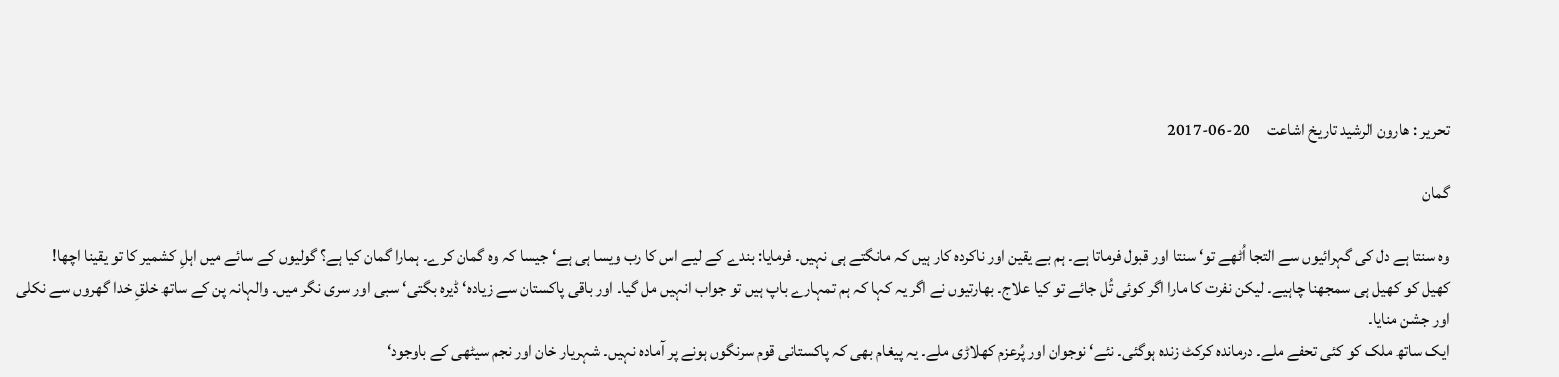تحریر : ھارون الرشید تاریخ اشاعت     20-06-2017

گمان

وہ سنتا ہے دل کی گہرائیوں سے التجا اُٹھے تو‘ سنتا اور قبول فرماتا ہے۔ ہم بے یقین اور ناکردہ کار ہیں کہ مانگتے ہی نہیں۔ فرمایا: بندے کے لیے اس کا رب ویسا ہی ہے‘ جیسا کہ وہ گمان کرے۔ ہمارا گمان کیا ہے؟ گولیوں کے سائے میں اہلِ کشمیر کا تو یقینا اچھا!
کھیل کو کھیل ہی سمجھنا چاہیے۔ لیکن نفرت کا مارا اگر کوئی تُل جائے تو کیا علاج۔ بھارتیوں نے اگر یہ کہا کہ ہم تمہارے باپ ہیں تو جواب انہیں مل گیا۔ اور باقی پاکستان سے زیادہ‘ ڈیرہ بگتی‘ سبی اور سری نگر میں۔ والہانہ پن کے ساتھ خلقِ خدا گھروں سے نکلی اور جشن منایا۔
ایک ساتھ ملک کو کئی تحفے ملے۔ درماندہ کرکٹ زندہ ہوگئی۔ نئے‘ نوجوان اور پُرعزم کھلاڑی ملے۔ یہ پیغام بھی کہ پاکستانی قوم سرنگوں ہونے پر آمادہ نہیں۔ شہریار خان اور نجم سیٹھی کے باوجود‘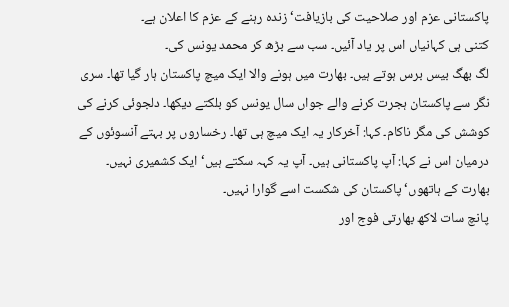پاکستانی عزم اور صلاحیت کی بازیافت‘ زندہ رہنے کے عزم کا اعلان ہے۔
کتنی ہی کہانیاں اس پر یاد آئیں۔ سب سے بڑھ کر محمد یونس کی۔
لگ بھگ بیس برس ہوتے ہیں۔ بھارت میں ہونے والا ایک میچ پاکستان ہار گیا تھا۔ سری نگر سے پاکستان ہجرت کرنے والے جواں سال یونس کو بلکتے دیکھا۔ دلجوئی کرنے کی کوشش کی مگر ناکام۔ کہا: آخرکار یہ ایک میچ ہی تھا۔ رخساروں پر بہتے آنسوئوں کے درمیان اس نے کہا: آپ پاکستانی ہیں۔ آپ یہ کہہ سکتے ہیں‘ ایک کشمیری نہیں۔ بھارت کے ہاتھوں‘ پاکستان کی شکست اسے گوارا نہیں۔
پانچ سات لاکھ بھارتی فوج اور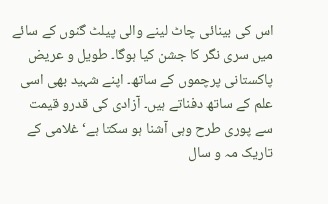اس کی بینائی چاٹ لینے والی پیلٹ گنوں کے سائے میں سری نگر کا جشن کیا ہوگا۔ طویل و عریض پاکستانی پرچموں کے ساتھ۔ اپنے شہید بھی اسی علم کے ساتھ دفناتے ہیں۔ آزادی کی قدرو قیمت سے پوری طرح وہی آشنا ہو سکتا ہے‘ غلامی کے تاریک مہ و سال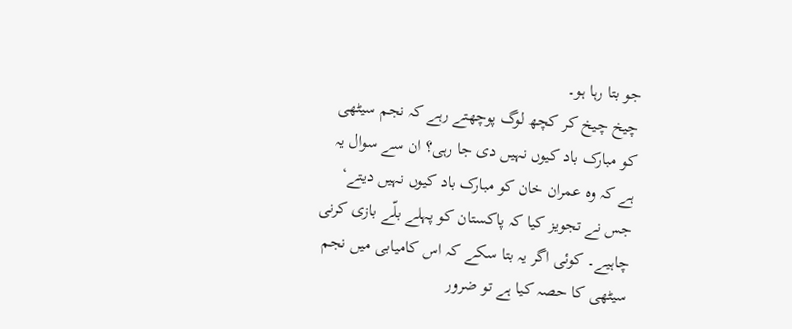جو بتا رہا ہو۔
چیخ چیخ کر کچھ لوگ پوچھتے رہے کہ نجم سیٹھی کو مبارک باد کیوں نہیں دی جا رہی؟ ان سے سوال یہ ہے کہ وہ عمران خان کو مبارک باد کیوں نہیں دیتے‘ جس نے تجویز کیا کہ پاکستان کو پہلے بلّے بازی کرنی چاہیے۔ کوئی اگر یہ بتا سکے کہ اس کامیابی میں نجم سیٹھی کا حصہ کیا ہے تو ضرور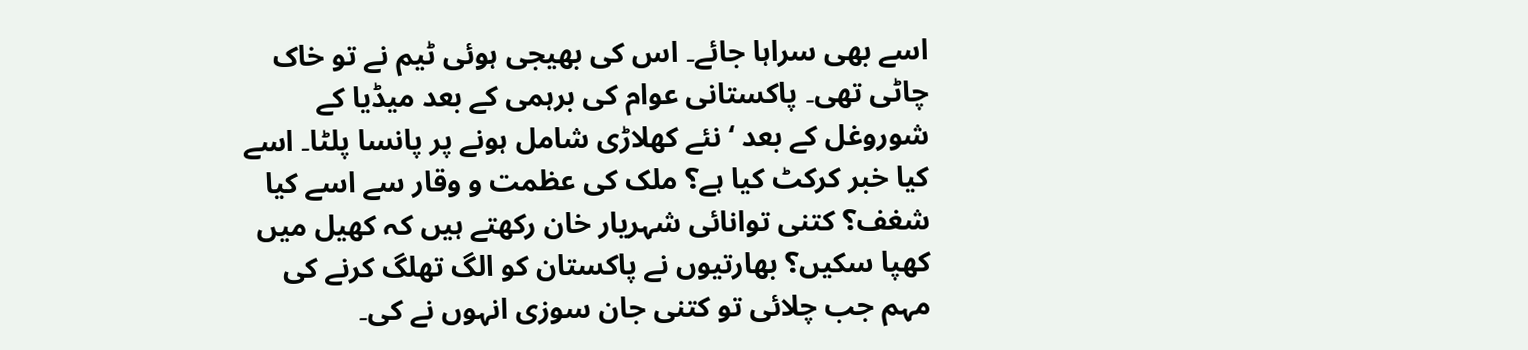اسے بھی سراہا جائے۔ اس کی بھیجی ہوئی ٹیم نے تو خاک چاٹی تھی۔ پاکستانی عوام کی برہمی کے بعد میڈیا کے شوروغل کے بعد ‘ نئے کھلاڑی شامل ہونے پر پانسا پلٹا۔ اسے کیا خبر کرکٹ کیا ہے؟ ملک کی عظمت و وقار سے اسے کیا شغف؟ کتنی توانائی شہریار خان رکھتے ہیں کہ کھیل میں کھپا سکیں؟ بھارتیوں نے پاکستان کو الگ تھلگ کرنے کی مہم جب چلائی تو کتنی جان سوزی انہوں نے کی۔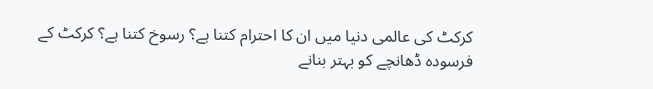کرکٹ کی عالمی دنیا میں ان کا احترام کتنا ہے؟ رسوخ کتنا ہے؟ کرکٹ کے فرسودہ ڈھانچے کو بہتر بنانے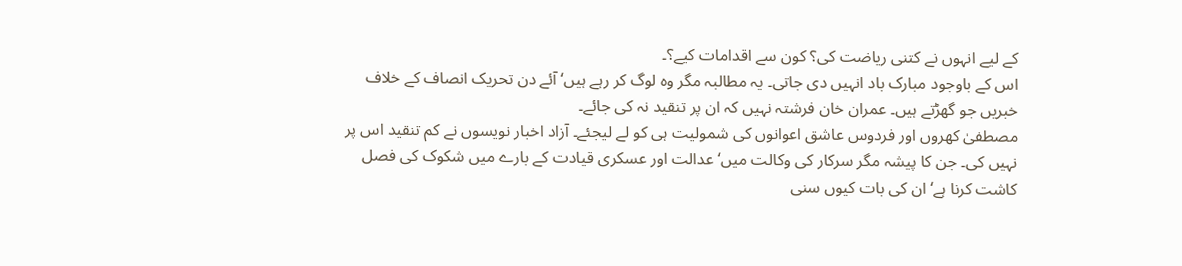کے لیے انہوں نے کتنی ریاضت کی؟ کون سے اقدامات کیے؟۔
اس کے باوجود مبارک باد انہیں دی جاتی۔ یہ مطالبہ مگر وہ لوگ کر رہے ہیں‘ آئے دن تحریک انصاف کے خلاف خبریں جو گھڑتے ہیں۔ عمران خان فرشتہ نہیں کہ ان پر تنقید نہ کی جائے۔
مصطفیٰ کھروں اور فردوس عاشق اعوانوں کی شمولیت ہی کو لے لیجئے۔ آزاد اخبار نویسوں نے کم تنقید اس پر نہیں کی۔ جن کا پیشہ مگر سرکار کی وکالت میں‘ عدالت اور عسکری قیادت کے بارے میں شکوک کی فصل کاشت کرنا ہے‘ ان کی بات کیوں سنی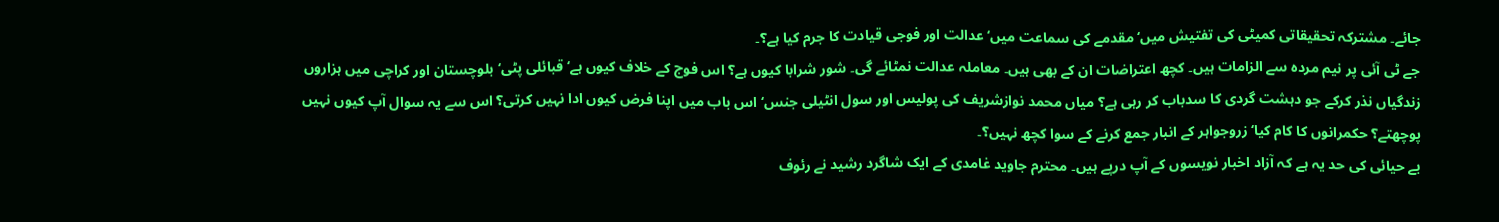جائے۔ مشترکہ تحقیقاتی کمیٹی کی تفتیش میں‘ مقدمے کی سماعت میں‘ عدالت اور فوجی قیادت کا جرم کیا ہے؟۔
جے ٹی آئی پر نیم مردہ سے الزامات ہیں۔ کچھ اعتراضات ان کے بھی ہیں۔ معاملہ عدالت نمٹائے گی۔ شور شرابا کیوں ہے؟ اس فوج کے خلاف کیوں ہے‘ قبائلی پٹی‘ بلوچستان اور کراچی میں ہزاروں زندگیاں نذر کرکے جو دہشت گردی کا سدباب کر رہی ہے؟ میاں محمد نوازشریف کی پولیس اور سول انٹیلی جنس‘ اس باب میں اپنا فرض کیوں ادا نہیں کرتی؟ اس سے یہ سوال آپ کیوں نہیں پوچھتے؟ حکمرانوں کا کام کیا‘ زروجواہر کے انبار جمع کرنے کے سوا کچھ نہیں؟۔
بے حیائی کی حد یہ ہے کہ آزاد اخبار نویسوں کے آپ درپے ہیں۔ محترم جاوید غامدی کے ایک شاگرد رشید نے رئوف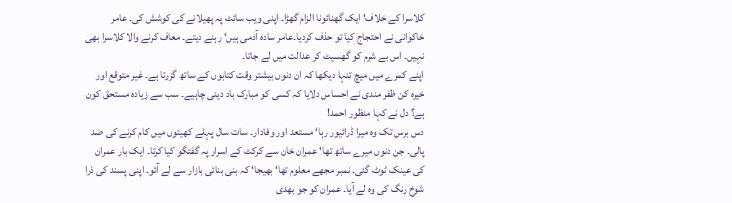کلاسرا کے خلاف‘ ایک گھنائونا الزام گھڑا۔ اپنی ویب سائٹ پہ پھیلانے کی کوشش کی۔ عامر خاکوانی نے احتجاج کیا تو حذف کردیا۔عامر سادہ آدمی ہیں‘ رہنے دیتے۔ معاف کرنے والا کلاسرا بھی نہیں۔ اس بے شرم کو گھسیٹ کر عدالت میں لے جاتا۔
اپنے کمرے میں میچ تنہا دیکھا کہ ان دنوں بیشتر وقت کتابوں کے ساتھ گزرتا ہے۔ غیر متوقع اور خیرہ کن ظفر مندی نے احساس دلایا کہ کسی کو مبارک باد دینی چاہیے۔ سب سے زیادہ مستحق کون ہے؟ دل نے کہا منظور احمد!
دس برس تک وہ میرا ڈرائیور رہا‘ مستعد اور وفادار۔ سات سال پہلے کھیتوں میں کام کرنے کی ضد پالی۔ جن دنوں میرے ساتھ تھا‘ عمران خان سے کرکٹ کے اسرار پہ گفتگو کیا کرتا۔ ایک بار عمران کی عینک ٹوٹ گئی۔ نمبر مجھے معلوم تھا‘ بھیجا‘ کہ بنی بنائی بازار سے لے آئو۔ اپنی پسند کی ذرا شوخ رنگ کی وہ لے آیا۔ عمران کو جو بھدی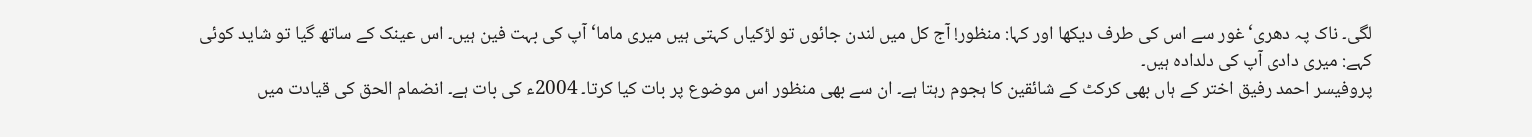لگی۔ ناک پہ دھری‘ غور سے اس کی طرف دیکھا اور کہا: منظور! آج کل میں لندن جائوں تو لڑکیاں کہتی ہیں میری ماما‘ آپ کی بہت فین ہیں۔ اس عینک کے ساتھ گیا تو شاید کوئی کہے: میری دادی آپ کی دلدادہ ہیں۔
پروفیسر احمد رفیق اختر کے ہاں بھی کرکٹ کے شائقین کا ہجوم رہتا ہے۔ ان سے بھی منظور اس موضوع پر بات کیا کرتا۔ 2004ء کی بات ہے۔ انضمام الحق کی قیادت میں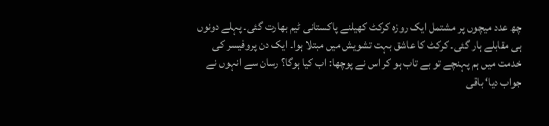چھ عدد میچوں پر مشتمل ایک روزہ کرکٹ کھیلنے پاکستانی ٹیم بھارت گئی۔ پہلے دونوں ہی مقابلے ہار گئی۔ کرکٹ کا عاشق بہت تشویش میں مبتلا ہوا۔ ایک دن پروفیسر کی خدمت میں ہم پہنچے تو بے تاب ہو کر اس نے پوچھا: اب کیا ہوگا؟ رسان سے انہوں نے جواب دیا‘ باقی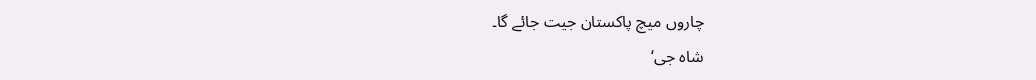چاروں میچ پاکستان جیت جائے گا۔
شاہ جی‘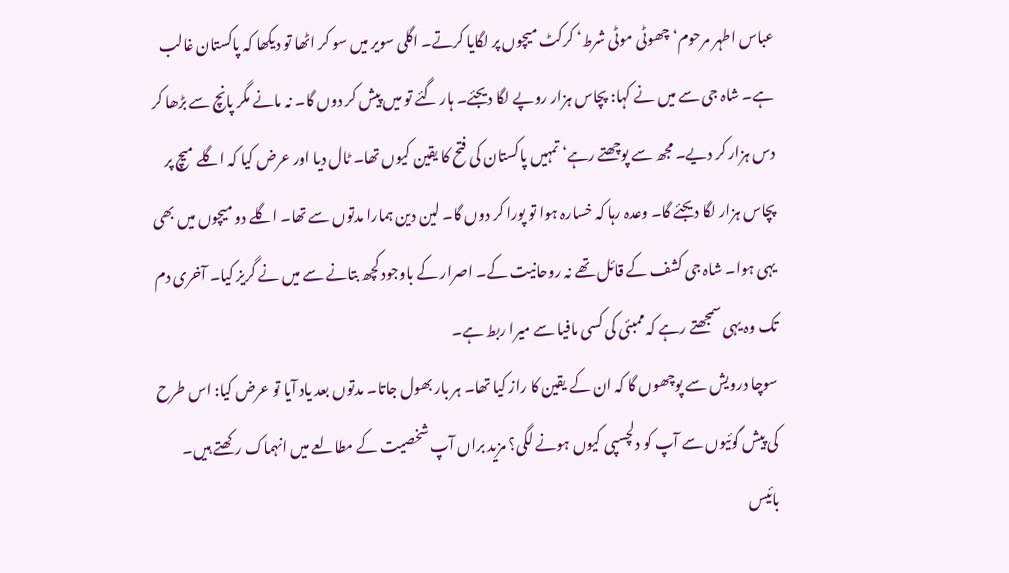عباس اطہر مرحوم‘ چھوٹی موٹی شرط‘ کرکٹ میچوں پر لگایا کرتے۔ اگلی سویر میں سو کر اٹھا تو دیکھا کہ پاکستان غالب ہے۔ شاہ جی سے میں نے کہا: پچاس ہزار روپے لگا دیجئے۔ ہار گئے تو میں پیش کر دوں گا۔ نہ مانے مگر پانچ سے بڑھا کر دس ہزار کر دیے۔ مجھ سے پوچھتے رہے‘ تمہیں پاکستان کی فتح کا یقین کیوں تھا۔ ٹال دیا اور عرض کیا کہ اگلے میچ پر پچاس ہزار لگا دیجئے گا۔ وعدہ رہا کہ خسارہ ہوا تو پورا کر دوں گا۔ لین دین ہمارا مدتوں سے تھا۔ اگلے دو میچوں میں بھی یہی ہوا۔ شاہ جی کشف کے قائل تھے نہ روحانیت کے۔ اصرار کے باوجود کچھ بتانے سے میں نے گریز کیا۔ آخری دم تک وہ یہی سمجھتے رہے کہ ممبئی کی کسی مافیا سے میرا ربط ہے۔
سوچا درویش سے پوچھوں گا کہ ان کے یقین کا راز کیا تھا۔ ہر بار بھول جاتا۔ مدتوں بعد یاد آیا تو عرض کیا: اس طرح کی پیش گوئیوں سے آپ کو دلچسپی کیوں ہونے لگی؟ مزید براں آپ شخصیت کے مطالعے میں انہماک رکھتے ہیں۔ بائیس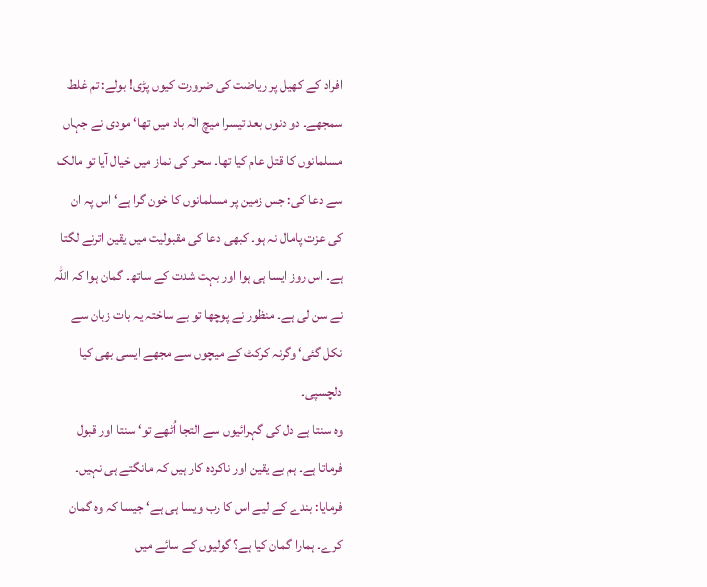افراد کے کھیل پر ریاضت کی ضرورت کیوں پڑی! بولے: تم غلط سمجھے۔ دو دنوں بعد تیسرا میچ الٰہ باد میں تھا‘ مودی نے جہاں مسلمانوں کا قتل عام کیا تھا۔ سحر کی نماز میں خیال آیا تو مالک سے دعا کی: جس زمین پر مسلمانوں کا خون گرا ہے‘ اس پہ ان کی عزت پامال نہ ہو۔ کبھی دعا کی مقبولیت میں یقین اترنے لگتا ہے۔ اس روز ایسا ہی ہوا اور بہت شدت کے ساتھ۔ گمان ہوا کہ اللہ نے سن لی ہے۔ منظور نے پوچھا تو بے ساختہ یہ بات زبان سے نکل گئی‘ وگرنہ کرکٹ کے میچوں سے مجھے ایسی بھی کیا دلچسپی۔
وہ سنتا ہے دل کی گہرائیوں سے التجا اُٹھے تو‘ سنتا اور قبول فرماتا ہے۔ ہم بے یقین اور ناکردہ کار ہیں کہ مانگتے ہی نہیں۔ فرمایا: بندے کے لیے اس کا رب ویسا ہی ہے‘ جیسا کہ وہ گمان کرے۔ ہمارا گمان کیا ہے؟ گولیوں کے سائے میں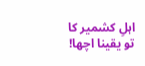اہلِ کشمیر کا تو یقینا اچھا!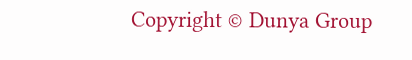Copyright © Dunya Group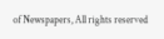of Newspapers, All rights reserved